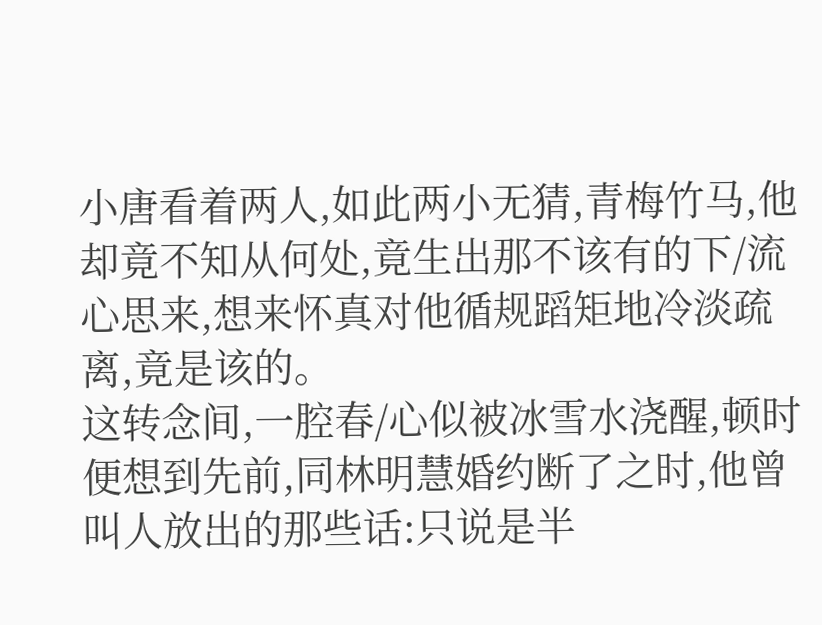小唐看着两人,如此两小无猜,青梅竹马,他却竟不知从何处,竟生出那不该有的下/流心思来,想来怀真对他循规蹈矩地冷淡疏离,竟是该的。
这转念间,一腔春/心似被冰雪水浇醒,顿时便想到先前,同林明慧婚约断了之时,他曾叫人放出的那些话:只说是半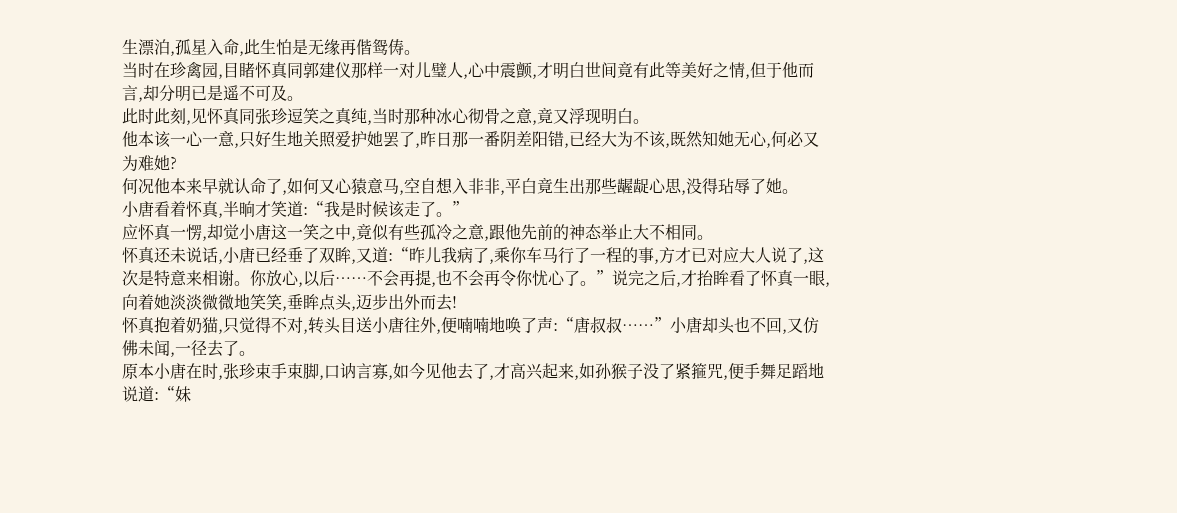生漂泊,孤星入命,此生怕是无缘再偕鸳俦。
当时在珍禽园,目睹怀真同郭建仪那样一对儿璧人,心中震颤,才明白世间竟有此等美好之情,但于他而言,却分明已是遥不可及。
此时此刻,见怀真同张珍逗笑之真纯,当时那种冰心彻骨之意,竟又浮现明白。
他本该一心一意,只好生地关照爱护她罢了,昨日那一番阴差阳错,已经大为不该,既然知她无心,何必又为难她?
何况他本来早就认命了,如何又心猿意马,空自想入非非,平白竟生出那些龌龊心思,没得玷辱了她。
小唐看着怀真,半晌才笑道:“我是时候该走了。”
应怀真一愣,却觉小唐这一笑之中,竟似有些孤冷之意,跟他先前的神态举止大不相同。
怀真还未说话,小唐已经垂了双眸,又道:“昨儿我病了,乘你车马行了一程的事,方才已对应大人说了,这次是特意来相谢。你放心,以后……不会再提,也不会再令你忧心了。”说完之后,才抬眸看了怀真一眼,向着她淡淡微微地笑笑,垂眸点头,迈步出外而去!
怀真抱着奶猫,只觉得不对,转头目送小唐往外,便喃喃地唤了声:“唐叔叔……”小唐却头也不回,又仿佛未闻,一径去了。
原本小唐在时,张珍束手束脚,口讷言寡,如今见他去了,才高兴起来,如孙猴子没了紧箍咒,便手舞足蹈地说道:“妹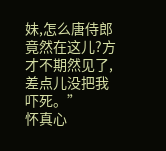妹,怎么唐侍郎竟然在这儿?方才不期然见了,差点儿没把我吓死。”
怀真心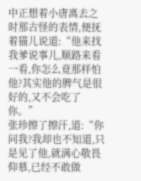中正想着小唐离去之时那古怪的表情,便抚着猫儿说道:“他来找我爹说事儿,顺路来看一看,你怎么竟那样怕他?其实他的脾气是很好的,又不会吃了你。”
张珍擦了擦汗,道:“你问我?我却也不知道,只是见了他,就满心敬畏仰慕,已经不敢做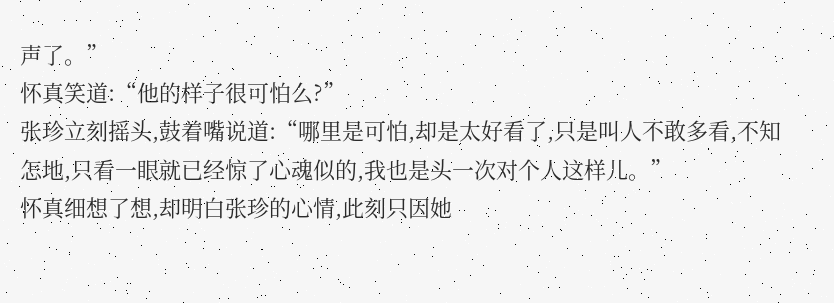声了。”
怀真笑道:“他的样子很可怕么?”
张珍立刻摇头,鼓着嘴说道:“哪里是可怕,却是太好看了,只是叫人不敢多看,不知怎地,只看一眼就已经惊了心魂似的,我也是头一次对个人这样儿。”
怀真细想了想,却明白张珍的心情,此刻只因她